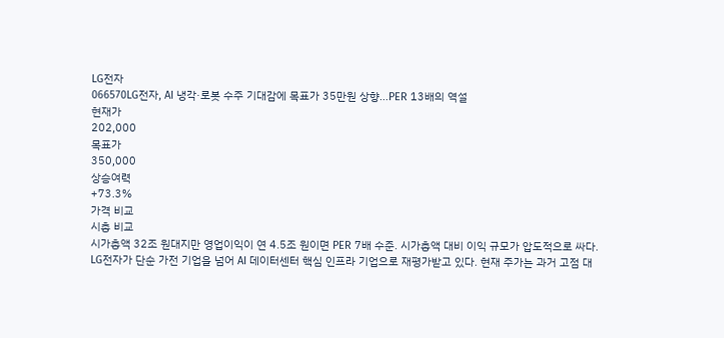LG전자
066570LG전자, AI 냉각·로봇 수주 기대감에 목표가 35만원 상향…PER 13배의 역설
현재가
202,000
목표가
350,000
상승여력
+73.3%
가격 비교
시총 비교
시가총액 32조 원대지만 영업이익이 연 4.5조 원이면 PER 7배 수준. 시가총액 대비 이익 규모가 압도적으로 싸다.
LG전자가 단순 가전 기업을 넘어 AI 데이터센터 핵심 인프라 기업으로 재평가받고 있다. 현재 주가는 과거 고점 대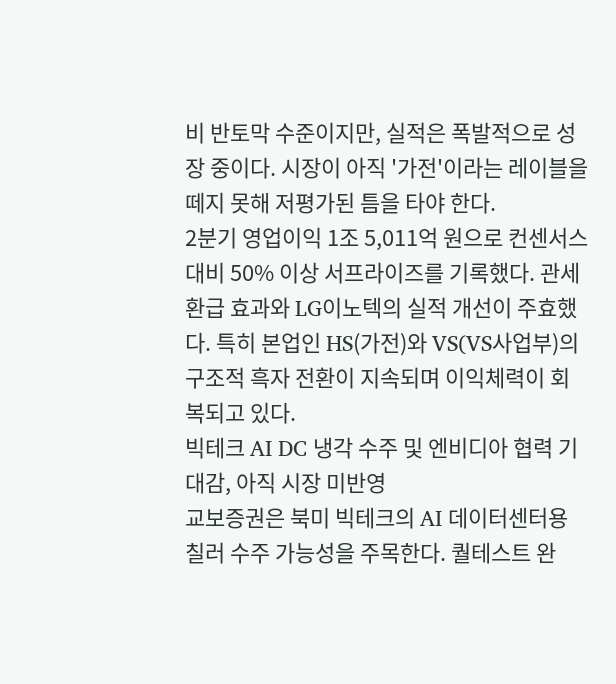비 반토막 수준이지만, 실적은 폭발적으로 성장 중이다. 시장이 아직 '가전'이라는 레이블을 떼지 못해 저평가된 틈을 타야 한다.
2분기 영업이익 1조 5,011억 원으로 컨센서스 대비 50% 이상 서프라이즈를 기록했다. 관세 환급 효과와 LG이노텍의 실적 개선이 주효했다. 특히 본업인 HS(가전)와 VS(VS사업부)의 구조적 흑자 전환이 지속되며 이익체력이 회복되고 있다.
빅테크 AI DC 냉각 수주 및 엔비디아 협력 기대감, 아직 시장 미반영
교보증권은 북미 빅테크의 AI 데이터센터용 칠러 수주 가능성을 주목한다. 퀄테스트 완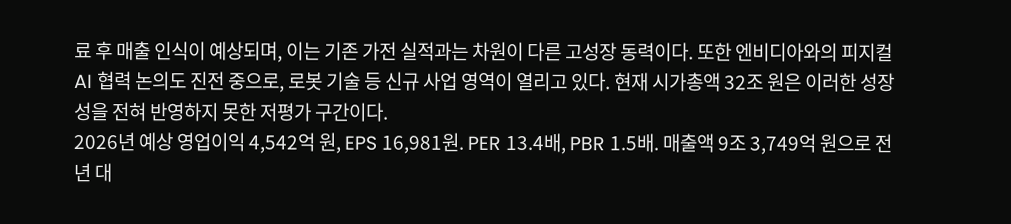료 후 매출 인식이 예상되며, 이는 기존 가전 실적과는 차원이 다른 고성장 동력이다. 또한 엔비디아와의 피지컬AI 협력 논의도 진전 중으로, 로봇 기술 등 신규 사업 영역이 열리고 있다. 현재 시가총액 32조 원은 이러한 성장성을 전혀 반영하지 못한 저평가 구간이다.
2026년 예상 영업이익 4,542억 원, EPS 16,981원. PER 13.4배, PBR 1.5배. 매출액 9조 3,749억 원으로 전년 대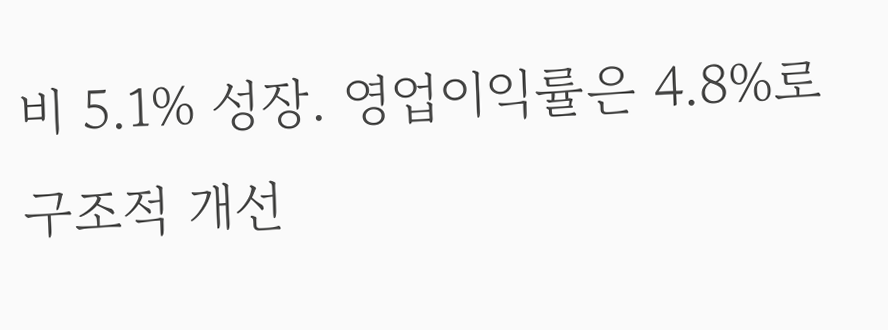비 5.1% 성장. 영업이익률은 4.8%로 구조적 개선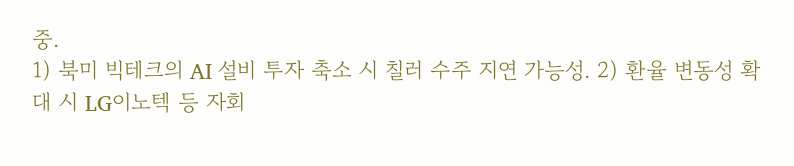중.
1) 북미 빅테크의 AI 설비 투자 축소 시 칠러 수주 지연 가능성. 2) 환율 변동성 확대 시 LG이노텍 등 자회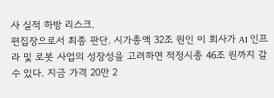사 실적 하방 리스크.
편집장으로서 최종 판단. 시가총액 32조 원인 이 회사가 AI 인프라 및 로봇 사업의 성장성을 고려하면 적정시총 46조 원까지 갈 수 있다. 지금 가격 20만 2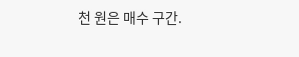천 원은 매수 구간.